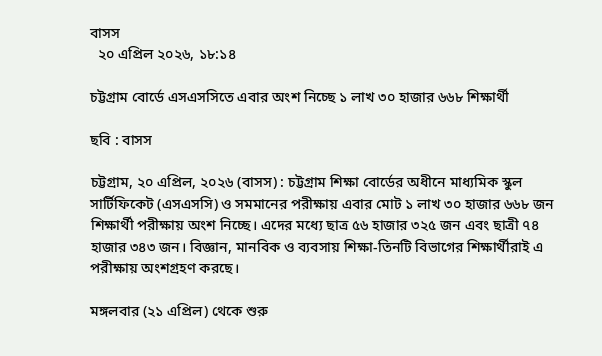বাসস
  ২০ এপ্রিল ২০২৬, ১৮:১৪

চট্টগ্রাম বোর্ডে এসএসসিতে এবার অংশ নিচ্ছে ১ লাখ ৩০ হাজার ৬৬৮ শিক্ষার্থী

ছবি : বাসস

চট্টগ্রাম, ২০ এপ্রিল, ২০২৬ (বাসস) : চট্টগ্রাম শিক্ষা বোর্ডের অধীনে মাধ্যমিক স্কুল সার্টিফিকেট (এসএসসি) ও সমমানের পরীক্ষায় এবার মোট ১ লাখ ৩০ হাজার ৬৬৮ জন শিক্ষার্থী পরীক্ষায় অংশ নিচ্ছে। এদের মধ্যে ছাত্র ৫৬ হাজার ৩২৫ জন এবং ছাত্রী ৭৪ হাজার ৩৪৩ জন। বিজ্ঞান, মানবিক ও ব্যবসায় শিক্ষা-তিনটি বিভাগের শিক্ষার্থীরাই এ পরীক্ষায় অংশগ্রহণ করছে।

মঙ্গলবার (২১ এপ্রিল) থেকে শুরু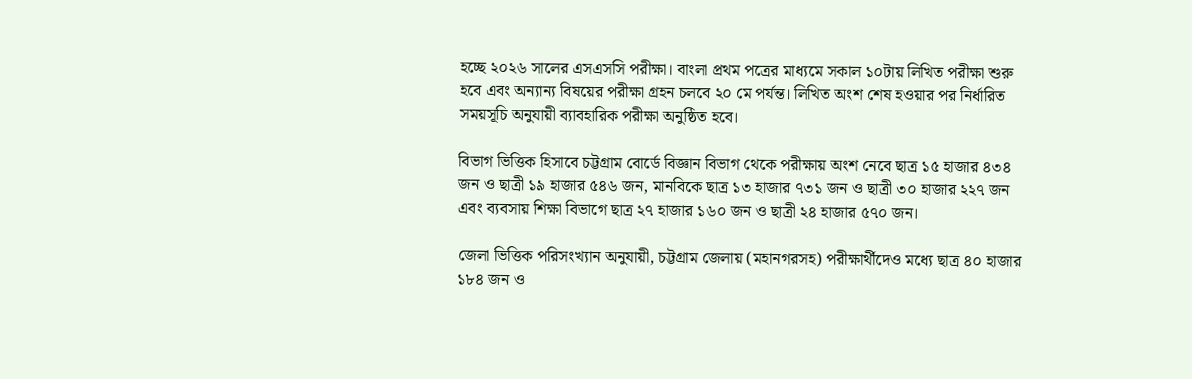হচ্ছে ২০২৬ সালের এসএসসি পরীক্ষা। বাংলা প্রথম পত্রের মাধ্যমে সকাল ১০টায় লিখিত পরীক্ষা শুরু হবে এবং অন্যান্য বিষয়ের পরীক্ষা গ্রহন চলবে ২০ মে পর্যন্ত। লিখিত অংশ শেষ হওয়ার পর নির্ধারিত সময়সূচি অনুযায়ী ব্যাবহারিক পরীক্ষা অনুষ্ঠিত হবে।

বিভাগ ভিত্তিক হিসাবে চট্টগ্রাম বোর্ডে বিজ্ঞান বিভাগ থেকে পরীক্ষায় অংশ নেবে ছাত্র ১৫ হাজার ৪৩৪ জন ও ছাত্রী ১৯ হাজার ৫৪৬ জন, মানবিকে ছাত্র ১৩ হাজার ৭৩১ জন ও ছাত্রী ৩০ হাজার ২২৭ জন এবং ব্যবসায় শিক্ষা বিভাগে ছাত্র ২৭ হাজার ১৬০ জন ও ছাত্রী ২৪ হাজার ৫৭০ জন।

জেলা ভিত্তিক পরিসংখ্যান অনুযায়ী, চট্টগ্রাম জেলায় (মহানগরসহ) পরীক্ষার্থীদেও মধ্যে ছাত্র ৪০ হাজার ১৮৪ জন ও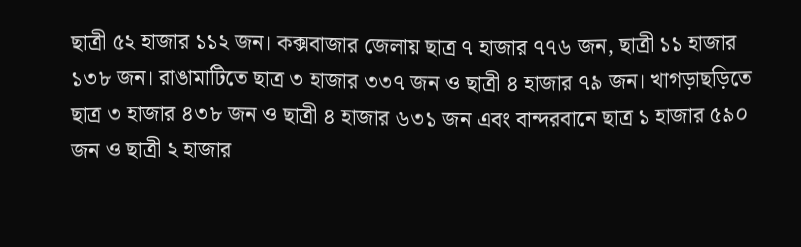ছাত্রী ৫২ হাজার ১১২ জন। কক্সবাজার জেলায় ছাত্র ৭ হাজার ৭৭৬ জন, ছাত্রী ১১ হাজার ১৩৮ জন। রাঙামাটিতে ছাত্র ৩ হাজার ৩৩৭ জন ও ছাত্রী ৪ হাজার ৭৯ জন। খাগড়াছড়িতে ছাত্র ৩ হাজার ৪৩৮ জন ও ছাত্রী ৪ হাজার ৬৩১ জন এবং বান্দরবানে ছাত্র ১ হাজার ৫৯০ জন ও ছাত্রী ২ হাজার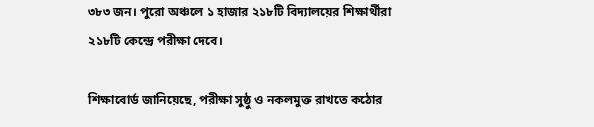৩৮৩ জন। পুরো অঞ্চলে ১ হাজার ২১৮টি বিদ্যালয়ের শিক্ষার্থীরা ২১৮টি কেন্দ্রে পরীক্ষা দেবে।

শিক্ষাবোর্ড জানিয়েছে, পরীক্ষা সুষ্ঠু ও নকলমুক্ত রাখতে কঠোর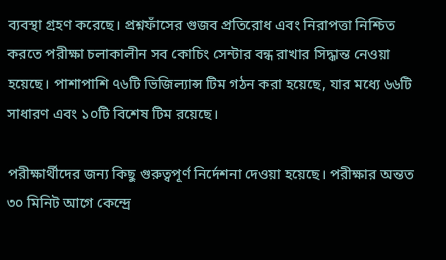ব্যবস্থা গ্রহণ করেছে। প্রশ্নফাঁসের গুজব প্রতিরোধ এবং নিরাপত্তা নিশ্চিত করতে পরীক্ষা চলাকালীন সব কোচিং সেন্টার বন্ধ রাখার সিদ্ধান্ত নেওয়া হয়েছে। পাশাপাশি ৭৬টি ভিজিল্যান্স টিম গঠন করা হয়েছে, যার মধ্যে ৬৬টি সাধারণ এবং ১০টি বিশেষ টিম রয়েছে।

পরীক্ষার্থীদের জন্য কিছু গুরুত্বপূর্ণ নির্দেশনা দেওয়া হয়েছে। পরীক্ষার অন্তত ৩০ মিনিট আগে কেন্দ্রে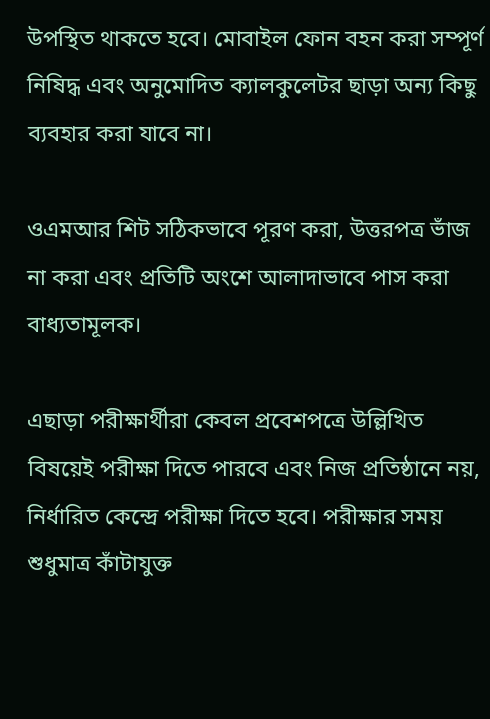উপস্থিত থাকতে হবে। মোবাইল ফোন বহন করা সম্পূর্ণ নিষিদ্ধ এবং অনুমোদিত ক্যালকুলেটর ছাড়া অন্য কিছু ব্যবহার করা যাবে না।

ওএমআর শিট সঠিকভাবে পূরণ করা, উত্তরপত্র ভাঁজ না করা এবং প্রতিটি অংশে আলাদাভাবে পাস করা বাধ্যতামূলক।

এছাড়া পরীক্ষার্থীরা কেবল প্রবেশপত্রে উল্লিখিত বিষয়েই পরীক্ষা দিতে পারবে এবং নিজ প্রতিষ্ঠানে নয়, নির্ধারিত কেন্দ্রে পরীক্ষা দিতে হবে। পরীক্ষার সময় শুধুমাত্র কাঁটাযুক্ত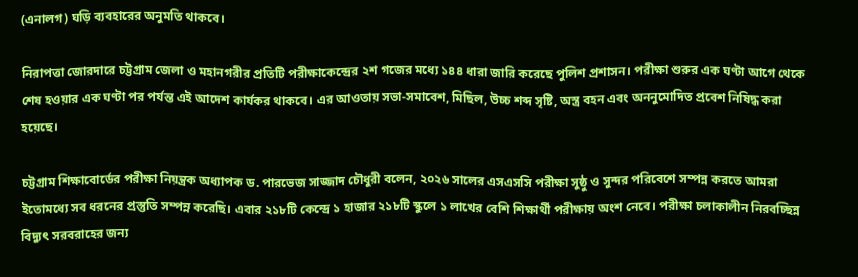(এনালগ) ঘড়ি ব্যবহারের অনুমতি থাকবে।

নিরাপত্তা জোরদারে চট্টগ্রাম জেলা ও মহানগরীর প্রতিটি পরীক্ষাকেন্দ্রের ২শ গজের মধ্যে ১৪৪ ধারা জারি করেছে পুলিশ প্রশাসন। পরীক্ষা শুরুর এক ঘণ্টা আগে থেকে শেষ হওয়ার এক ঘণ্টা পর পর্যন্ত এই আদেশ কার্যকর থাকবে। এর আওতায় সভা-সমাবেশ, মিছিল, উচ্চ শব্দ সৃষ্টি, অস্ত্র বহন এবং অননুমোদিত প্রবেশ নিষিদ্ধ করা হয়েছে।

চট্টগ্রাম শিক্ষাবোর্ডের পরীক্ষা নিয়ন্ত্রক অধ্যাপক ড. পারভেজ সাজ্জাদ চৌধুরী বলেন, ২০২৬ সালের এসএসসি পরীক্ষা সুষ্ঠু ও সুন্দর পরিবেশে সম্পন্ন করতে আমরা ইতোমধ্যে সব ধরনের প্রস্তুতি সম্পন্ন করেছি। এবার ২১৮টি কেন্দ্রে ১ হাজার ২১৮টি স্কুলে ১ লাখের বেশি শিক্ষার্থী পরীক্ষায় অংশ নেবে। পরীক্ষা চলাকালীন নিরবচ্ছিন্ন বিদ্যুৎ সরবরাহের জন্য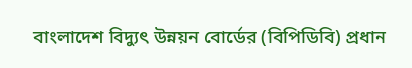বাংলাদেশ বিদ্যুৎ উন্নয়ন বোর্ডের (বিপিডিবি) প্রধান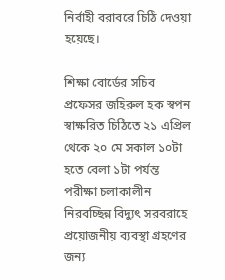নির্বাহী বরাবরে চিঠি দেওয়া হয়েছে।

শিক্ষা বোর্ডের সচিব প্রফেসর জহিরুল হক স্বপন স্বাক্ষরিত চিঠিতে ২১ এপ্রিল থেকে ২০ মে সকাল ১০টা হতে বেলা ১টা পর্যন্ত পরীক্ষা চলাকালীন নিরবচ্ছিন্ন বিদ্যুৎ সরবরাহে প্রয়োজনীয় ব্যবস্থা গ্রহণের জন্য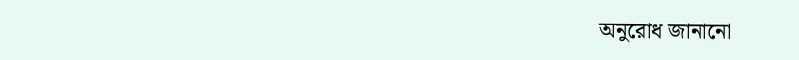অনুরোধ জানানো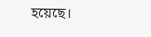হয়েছে।